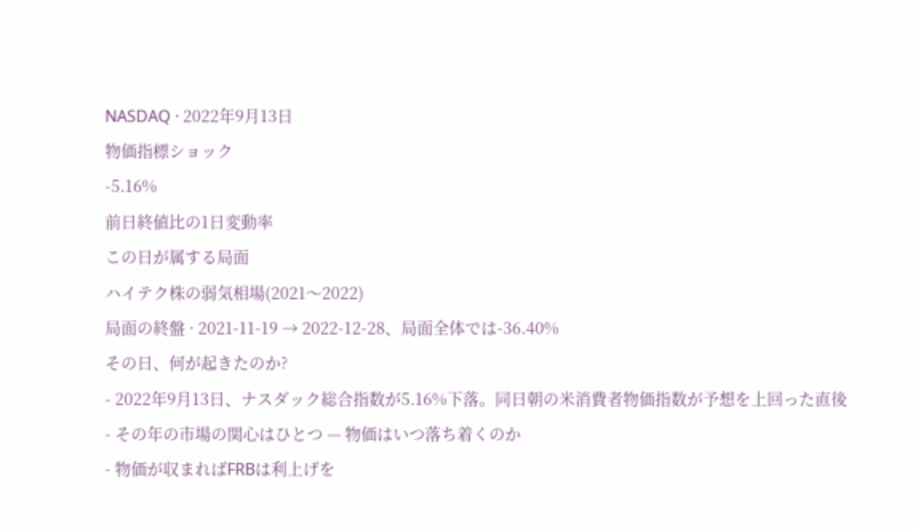NASDAQ · 2022年9月13日
物価指標ショック
-5.16%
前日終値比の1日変動率
この日が属する局面
ハイテク株の弱気相場(2021〜2022)
局面の終盤 · 2021-11-19 → 2022-12-28、局面全体では-36.40%
その日、何が起きたのか?
- 2022年9月13日、ナスダック総合指数が5.16%下落。同日朝の米消費者物価指数が予想を上回った直後
- その年の市場の関心はひとつ — 物価はいつ落ち着くのか
- 物価が収まればFRBは利上げを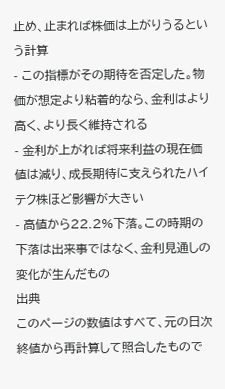止め、止まれば株価は上がりうるという計算
- この指標がその期待を否定した。物価が想定より粘着的なら、金利はより高く、より長く維持される
- 金利が上がれば将来利益の現在価値は減り、成長期待に支えられたハイテク株ほど影響が大きい
- 高値から22.2%下落。この時期の下落は出来事ではなく、金利見通しの変化が生んだもの
出典
このページの数値はすべて、元の日次終値から再計算して照合したもので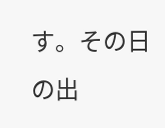す。その日の出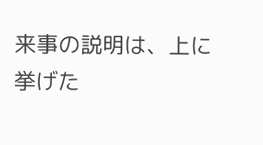来事の説明は、上に挙げた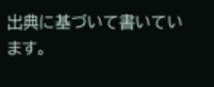出典に基づいて書いています。